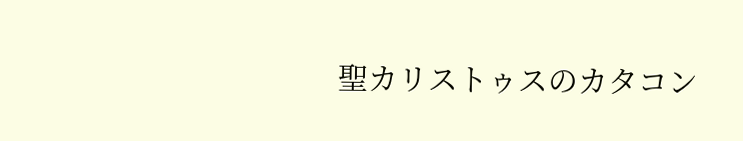聖カリストゥスのカタコン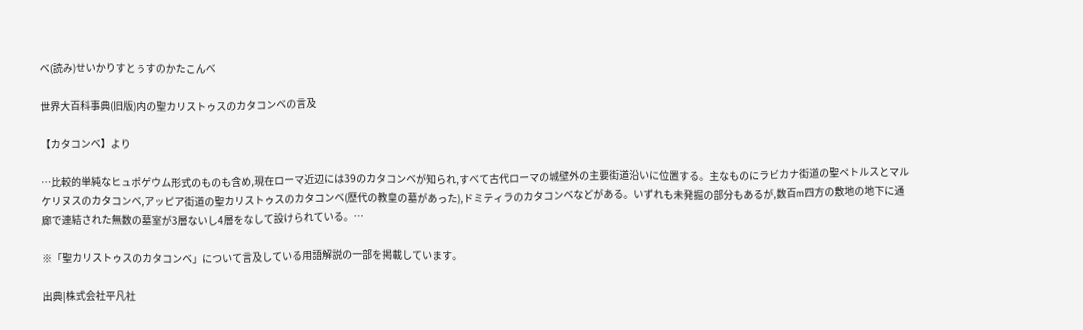ベ(読み)せいかりすとぅすのかたこんべ

世界大百科事典(旧版)内の聖カリストゥスのカタコンベの言及

【カタコンベ】より

…比較的単純なヒュポゲウム形式のものも含め,現在ローマ近辺には39のカタコンベが知られ,すべて古代ローマの城壁外の主要街道沿いに位置する。主なものにラビカナ街道の聖ペトルスとマルケリヌスのカタコンベ,アッピア街道の聖カリストゥスのカタコンベ(歴代の教皇の墓があった),ドミティラのカタコンベなどがある。いずれも未発掘の部分もあるが,数百m四方の敷地の地下に通廊で連結された無数の墓室が3層ないし4層をなして設けられている。…

※「聖カリストゥスのカタコンベ」について言及している用語解説の一部を掲載しています。

出典|株式会社平凡社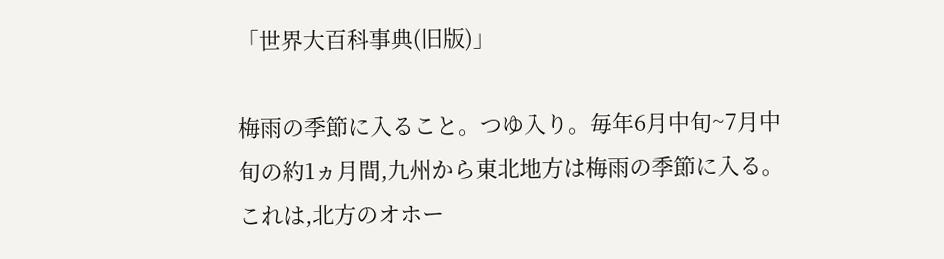「世界大百科事典(旧版)」

梅雨の季節に入ること。つゆ入り。毎年6月中旬~7月中旬の約1ヵ月間,九州から東北地方は梅雨の季節に入る。これは,北方のオホー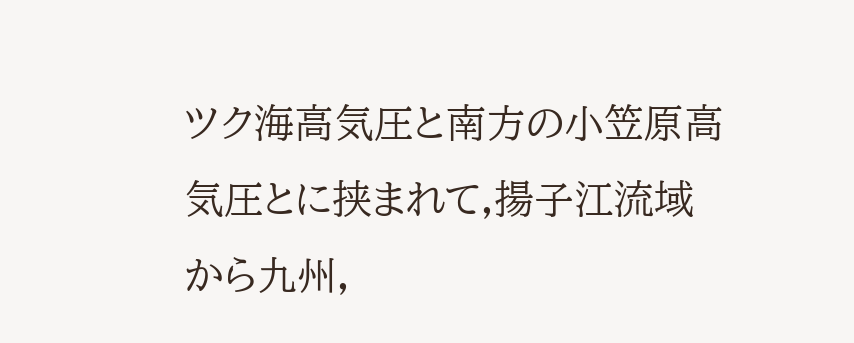ツク海高気圧と南方の小笠原高気圧とに挟まれて,揚子江流域から九州,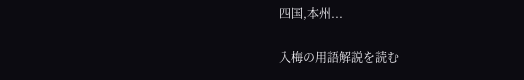四国,本州...

入梅の用語解説を読む